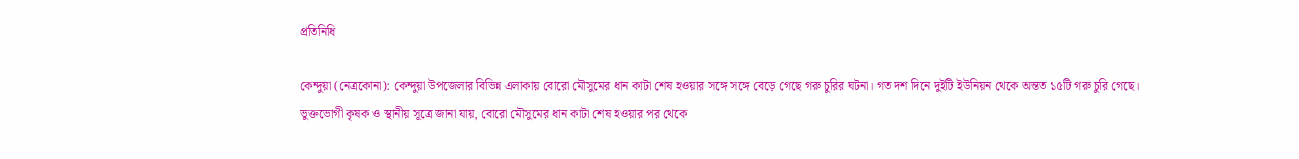প্রতিনিধি

কেন্দুয়া (নেত্রকোনা): কেন্দুয়া উপজেলার বিভিন্ন এলাকায় বোরো মৌসুমের ধান কাটা শেষ হওয়ার সঙ্গে সঙ্গে বেড়ে গেছে গরু চুরির ঘটনা। গত দশ দিনে দুইটি ইউনিয়ন থেকে অন্তত ১৫টি গরু চুরি গেছে।
ভুক্তভোগী কৃষক ও স্থানীয় সূত্রে জানা যায়, বোরো মৌসুমের ধান কাটা শেষ হওয়ার পর থেকে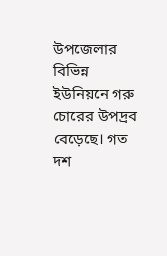উপজেলার বিভিন্ন ইউনিয়নে গরু চোরের উপদ্রব বেড়েছে। গত দশ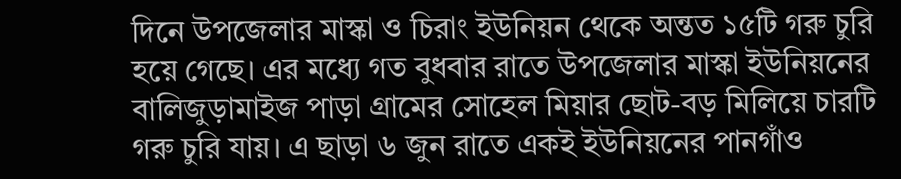দিনে উপজেলার মাস্কা ও চিরাং ইউনিয়ন থেকে অন্তত ১৫টি গরু চুরি হয়ে গেছে। এর মধ্যে গত বুধবার রাতে উপজেলার মাস্কা ইউনিয়নের বালিজুড়ামাইজ পাড়া গ্রামের সোহেল মিয়ার ছোট-বড় মিলিয়ে চারটি গরু চুরি যায়। এ ছাড়া ৬ জুন রাতে একই ইউনিয়নের পানগাঁও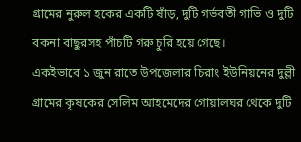গ্রামের নুরুল হকের একটি ষাঁড়, দুটি গর্ভবতী গাভি ও দুটি বকনা বাছুরসহ পাঁচটি গরু চুরি হয়ে গেছে।
একইভাবে ১ জুন রাতে উপজেলার চিরাং ইউনিয়নের দুল্লী গ্রামের কৃষকের সেলিম আহমেদের গোয়ালঘর থেকে দুটি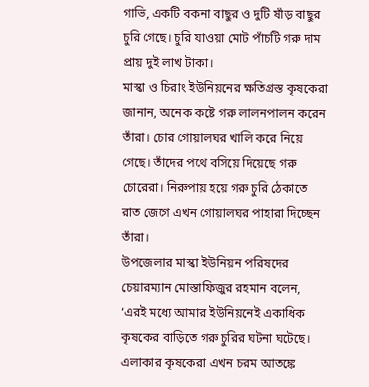গাভি, একটি বকনা বাছুর ও দুটি ষাঁড় বাছুর চুরি গেছে। চুরি যাওয়া মোট পাঁচটি গরু দাম প্রায় দুই লাখ টাকা।
মাস্কা ও চিরাং ইউনিয়নের ক্ষতিগ্রস্ত কৃষকেরা জানান, অনেক কষ্টে গরু লালনপালন করেন তাঁরা। চোর গোয়ালঘর খালি করে নিয়ে গেছে। তাঁদের পথে বসিয়ে দিয়েছে গরু চোরেরা। নিরুপায় হয়ে গরু চুরি ঠেকাতে রাত জেগে এখন গোয়ালঘর পাহারা দিচ্ছেন তাঁরা।
উপজেলার মাস্কা ইউনিয়ন পরিষদের চেয়ারম্যান মোস্তাফিজুর রহমান বলেন, ‘এরই মধ্যে আমার ইউনিয়নেই একাধিক কৃষকের বাড়িতে গরু চুরির ঘটনা ঘটেছে। এলাকার কৃষকেরা এখন চরম আতঙ্কে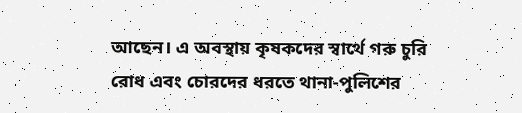আছেন। এ অবস্থায় কৃষকদের স্বার্থে গরু চুরি রোধ এবং চোরদের ধরতে থানা-পুলিশের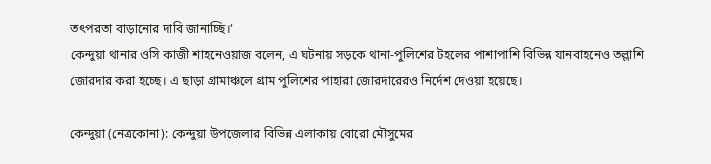তৎপরতা বাড়ানোর দাবি জানাচ্ছি।’
কেন্দুয়া থানার ওসি কাজী শাহনেওয়াজ বলেন, এ ঘটনায় সড়কে থানা-পুলিশের টহলের পাশাপাশি বিভিন্ন যানবাহনেও তল্লাশি জোরদার করা হচ্ছে। এ ছাড়া গ্রামাঞ্চলে গ্রাম পুলিশের পাহারা জোরদারেরও নির্দেশ দেওয়া হয়েছে।

কেন্দুয়া (নেত্রকোনা): কেন্দুয়া উপজেলার বিভিন্ন এলাকায় বোরো মৌসুমের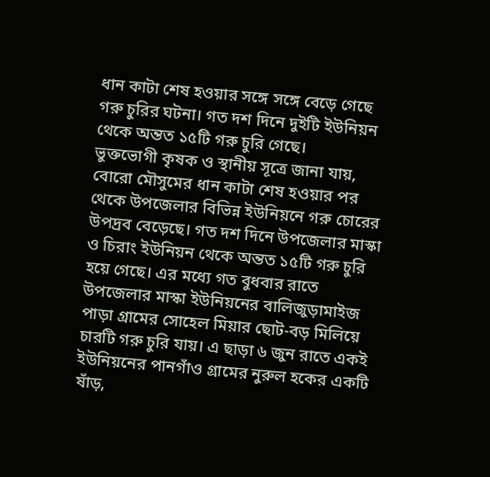ধান কাটা শেষ হওয়ার সঙ্গে সঙ্গে বেড়ে গেছে গরু চুরির ঘটনা। গত দশ দিনে দুইটি ইউনিয়ন থেকে অন্তত ১৫টি গরু চুরি গেছে।
ভুক্তভোগী কৃষক ও স্থানীয় সূত্রে জানা যায়, বোরো মৌসুমের ধান কাটা শেষ হওয়ার পর থেকে উপজেলার বিভিন্ন ইউনিয়নে গরু চোরের উপদ্রব বেড়েছে। গত দশ দিনে উপজেলার মাস্কা ও চিরাং ইউনিয়ন থেকে অন্তত ১৫টি গরু চুরি হয়ে গেছে। এর মধ্যে গত বুধবার রাতে উপজেলার মাস্কা ইউনিয়নের বালিজুড়ামাইজ পাড়া গ্রামের সোহেল মিয়ার ছোট-বড় মিলিয়ে চারটি গরু চুরি যায়। এ ছাড়া ৬ জুন রাতে একই ইউনিয়নের পানগাঁও গ্রামের নুরুল হকের একটি ষাঁড়,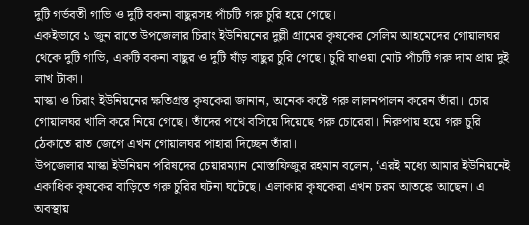দুটি গর্ভবতী গাভি ও দুটি বকনা বাছুরসহ পাঁচটি গরু চুরি হয়ে গেছে।
একইভাবে ১ জুন রাতে উপজেলার চিরাং ইউনিয়নের দুল্লী গ্রামের কৃষকের সেলিম আহমেদের গোয়ালঘর থেকে দুটি গাভি, একটি বকনা বাছুর ও দুটি ষাঁড় বাছুর চুরি গেছে। চুরি যাওয়া মোট পাঁচটি গরু দাম প্রায় দুই লাখ টাকা।
মাস্কা ও চিরাং ইউনিয়নের ক্ষতিগ্রস্ত কৃষকেরা জানান, অনেক কষ্টে গরু লালনপালন করেন তাঁরা। চোর গোয়ালঘর খালি করে নিয়ে গেছে। তাঁদের পথে বসিয়ে দিয়েছে গরু চোরেরা। নিরুপায় হয়ে গরু চুরি ঠেকাতে রাত জেগে এখন গোয়ালঘর পাহারা দিচ্ছেন তাঁরা।
উপজেলার মাস্কা ইউনিয়ন পরিষদের চেয়ারম্যান মোস্তাফিজুর রহমান বলেন, ‘এরই মধ্যে আমার ইউনিয়নেই একাধিক কৃষকের বাড়িতে গরু চুরির ঘটনা ঘটেছে। এলাকার কৃষকেরা এখন চরম আতঙ্কে আছেন। এ অবস্থায়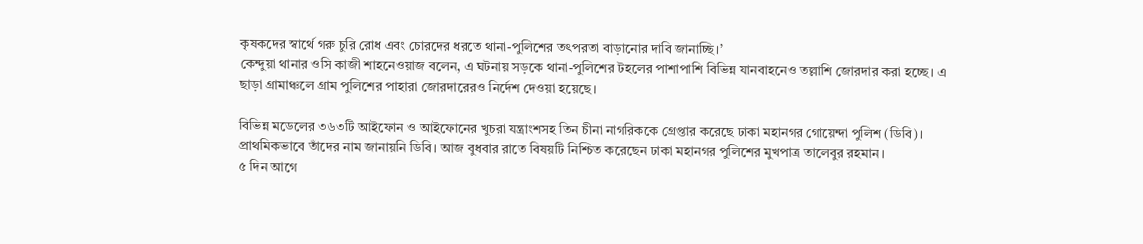কৃষকদের স্বার্থে গরু চুরি রোধ এবং চোরদের ধরতে থানা-পুলিশের তৎপরতা বাড়ানোর দাবি জানাচ্ছি।’
কেন্দুয়া থানার ওসি কাজী শাহনেওয়াজ বলেন, এ ঘটনায় সড়কে থানা-পুলিশের টহলের পাশাপাশি বিভিন্ন যানবাহনেও তল্লাশি জোরদার করা হচ্ছে। এ ছাড়া গ্রামাঞ্চলে গ্রাম পুলিশের পাহারা জোরদারেরও নির্দেশ দেওয়া হয়েছে।

বিভিন্ন মডেলের ৩৬৩টি আইফোন ও আইফোনের খুচরা যন্ত্রাংশসহ তিন চীনা নাগরিককে গ্রেপ্তার করেছে ঢাকা মহানগর গোয়েন্দা পুলিশ (ডিবি)। প্রাথমিকভাবে তাঁদের নাম জানায়নি ডিবি। আজ বুধবার রাতে বিষয়টি নিশ্চিত করেছেন ঢাকা মহানগর পুলিশের মুখপাত্র তালেবুর রহমান।
৫ দিন আগে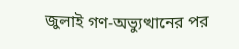জুলাই গণ-অভ্যুত্থানের পর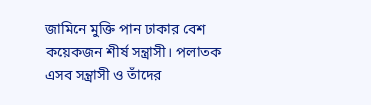জামিনে মুক্তি পান ঢাকার বেশ কয়েকজন শীর্ষ সন্ত্রাসী। পলাতক এসব সন্ত্রাসী ও তাঁদের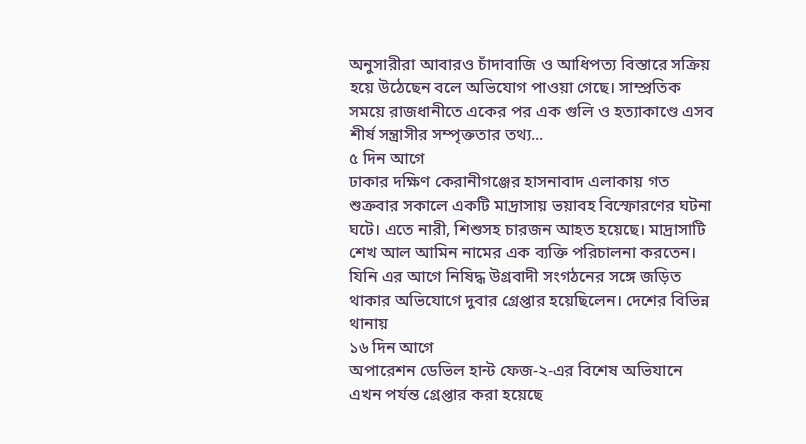অনুসারীরা আবারও চাঁদাবাজি ও আধিপত্য বিস্তারে সক্রিয় হয়ে উঠেছেন বলে অভিযোগ পাওয়া গেছে। সাম্প্রতিক সময়ে রাজধানীতে একের পর এক গুলি ও হত্যাকাণ্ডে এসব শীর্ষ সন্ত্রাসীর সম্পৃক্ততার তথ্য...
৫ দিন আগে
ঢাকার দক্ষিণ কেরানীগঞ্জের হাসনাবাদ এলাকায় গত শুক্রবার সকালে একটি মাদ্রাসায় ভয়াবহ বিস্ফোরণের ঘটনা ঘটে। এতে নারী, শিশুসহ চারজন আহত হয়েছে। মাদ্রাসাটি শেখ আল আমিন নামের এক ব্যক্তি পরিচালনা করতেন। যিনি এর আগে নিষিদ্ধ উগ্রবাদী সংগঠনের সঙ্গে জড়িত থাকার অভিযোগে দুবার গ্রেপ্তার হয়েছিলেন। দেশের বিভিন্ন থানায়
১৬ দিন আগে
অপারেশন ডেভিল হান্ট ফেজ-২-এর বিশেষ অভিযানে এখন পর্যন্ত গ্রেপ্তার করা হয়েছে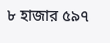৮ হাজার ৫৯৭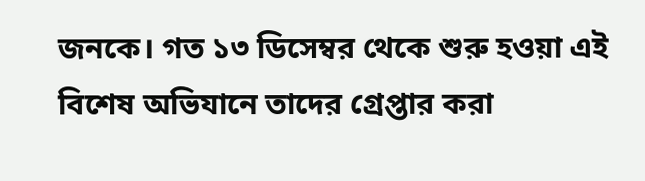জনকে। গত ১৩ ডিসেম্বর থেকে শুরু হওয়া এই বিশেষ অভিযানে তাদের গ্রেপ্তার করা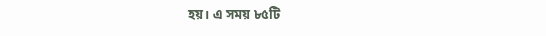হয়। এ সময় ৮৫টি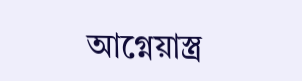আগ্নেয়াস্ত্র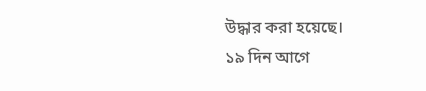উদ্ধার করা হয়েছে।
১৯ দিন আগে